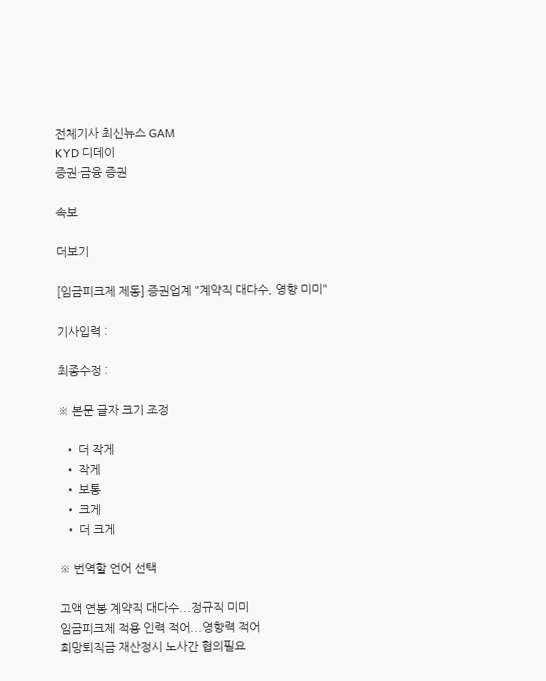전체기사 최신뉴스 GAM
KYD 디데이
증권·금융 증권

속보

더보기

[임금피크제 제동] 증권업계 "계약직 대다수, 영향 미미"

기사입력 :

최종수정 :

※ 본문 글자 크기 조정

  • 더 작게
  • 작게
  • 보통
  • 크게
  • 더 크게

※ 번역할 언어 선택

고액 연봉 계약직 대다수...정규직 미미
임금피크제 적용 인력 적어...영향력 적어
희망퇴직금 재산정시 노사간 협의필요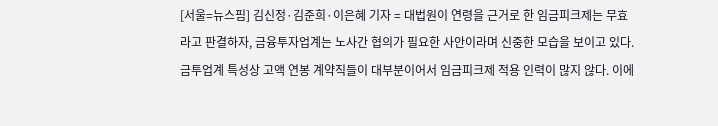[서울=뉴스핌] 김신정·김준희·이은혜 기자 = 대법원이 연령을 근거로 한 임금피크제는 무효라고 판결하자, 금융투자업계는 노사간 협의가 필요한 사안이라며 신중한 모습을 보이고 있다. 금투업계 특성상 고액 연봉 계약직들이 대부분이어서 임금피크제 적용 인력이 많지 않다. 이에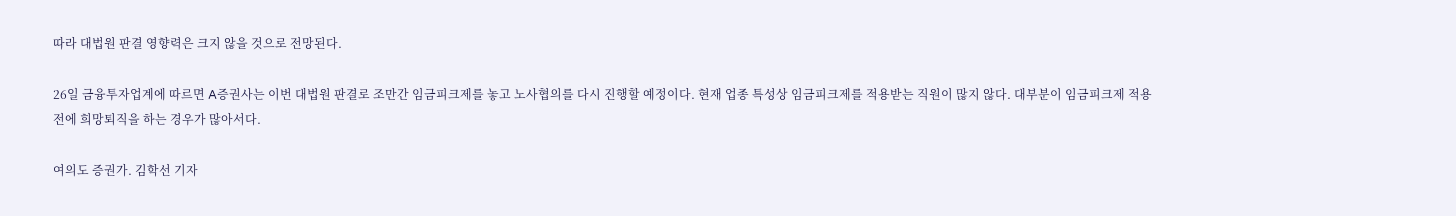따라 대법원 판결 영향력은 크지 않을 것으로 전망된다.

26일 금융투자업계에 따르면 A증권사는 이번 대법원 판결로 조만간 임금피크제를 놓고 노사협의를 다시 진행할 예정이다. 현재 업종 특성상 임금피크제를 적용받는 직원이 많지 않다. 대부분이 임금피크제 적용 전에 희망퇴직을 하는 경우가 많아서다.

여의도 증권가. 김학선 기자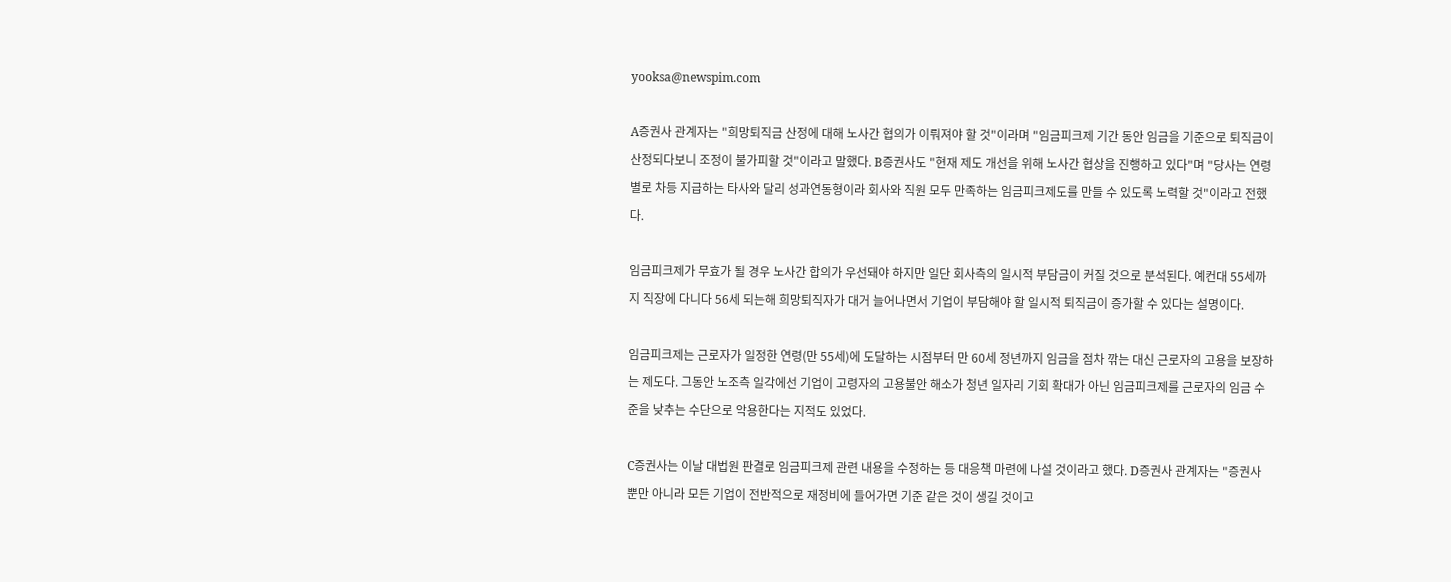yooksa@newspim.com

A증권사 관계자는 "희망퇴직금 산정에 대해 노사간 협의가 이뤄져야 할 것"이라며 "임금피크제 기간 동안 임금을 기준으로 퇴직금이 산정되다보니 조정이 불가피할 것"이라고 말했다. B증권사도 "현재 제도 개선을 위해 노사간 협상을 진행하고 있다"며 "당사는 연령별로 차등 지급하는 타사와 달리 성과연동형이라 회사와 직원 모두 만족하는 임금피크제도를 만들 수 있도록 노력할 것"이라고 전했다.

임금피크제가 무효가 될 경우 노사간 합의가 우선돼야 하지만 일단 회사측의 일시적 부담금이 커질 것으로 분석된다. 예컨대 55세까지 직장에 다니다 56세 되는해 희망퇴직자가 대거 늘어나면서 기업이 부담해야 할 일시적 퇴직금이 증가할 수 있다는 설명이다.

임금피크제는 근로자가 일정한 연령(만 55세)에 도달하는 시점부터 만 60세 정년까지 임금을 점차 깎는 대신 근로자의 고용을 보장하는 제도다. 그동안 노조측 일각에선 기업이 고령자의 고용불안 해소가 청년 일자리 기회 확대가 아닌 임금피크제를 근로자의 임금 수준을 낮추는 수단으로 악용한다는 지적도 있었다.

C증권사는 이날 대법원 판결로 임금피크제 관련 내용을 수정하는 등 대응책 마련에 나설 것이라고 했다. D증권사 관계자는 "증권사 뿐만 아니라 모든 기업이 전반적으로 재정비에 들어가면 기준 같은 것이 생길 것이고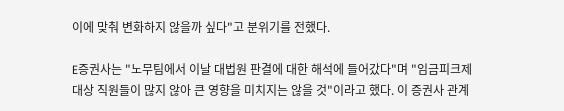이에 맞춰 변화하지 않을까 싶다"고 분위기를 전했다.

E증권사는 "노무팀에서 이날 대법원 판결에 대한 해석에 들어갔다"며 "임금피크제 대상 직원들이 많지 않아 큰 영향을 미치지는 않을 것"이라고 했다. 이 증권사 관계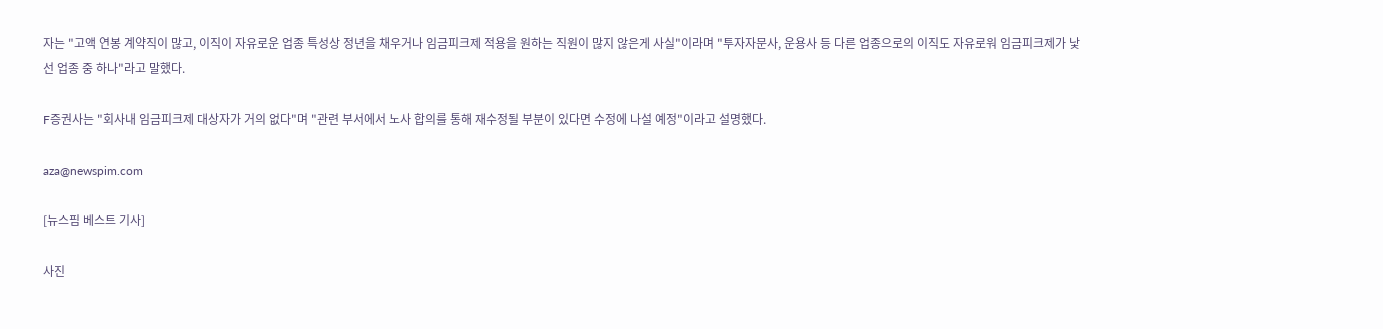자는 "고액 연봉 계약직이 많고, 이직이 자유로운 업종 특성상 정년을 채우거나 임금피크제 적용을 원하는 직원이 많지 않은게 사실"이라며 "투자자문사, 운용사 등 다른 업종으로의 이직도 자유로워 임금피크제가 낯선 업종 중 하나"라고 말했다.

F증권사는 "회사내 임금피크제 대상자가 거의 없다"며 "관련 부서에서 노사 합의를 통해 재수정될 부분이 있다면 수정에 나설 예정"이라고 설명했다.

aza@newspim.com

[뉴스핌 베스트 기사]

사진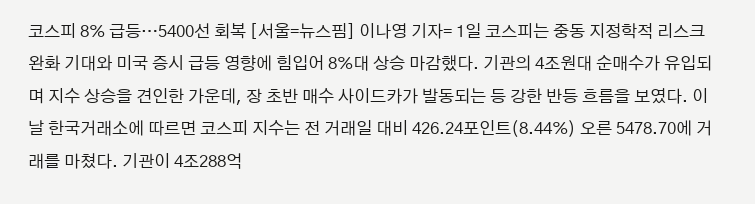코스피 8% 급등…5400선 회복 [서울=뉴스핌] 이나영 기자= 1일 코스피는 중동 지정학적 리스크 완화 기대와 미국 증시 급등 영향에 힘입어 8%대 상승 마감했다. 기관의 4조원대 순매수가 유입되며 지수 상승을 견인한 가운데, 장 초반 매수 사이드카가 발동되는 등 강한 반등 흐름을 보였다. 이날 한국거래소에 따르면 코스피 지수는 전 거래일 대비 426.24포인트(8.44%) 오른 5478.70에 거래를 마쳤다. 기관이 4조288억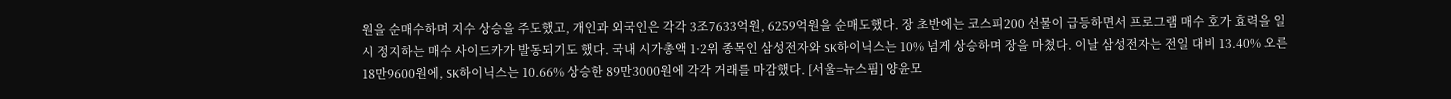원을 순매수하며 지수 상승을 주도했고, 개인과 외국인은 각각 3조7633억원, 6259억원을 순매도했다. 장 초반에는 코스피200 선물이 급등하면서 프로그램 매수 호가 효력을 일시 정지하는 매수 사이드카가 발동되기도 했다. 국내 시가총액 1·2위 종목인 삼성전자와 SK하이닉스는 10% 넘게 상승하며 장을 마쳤다. 이날 삼성전자는 전일 대비 13.40% 오른 18만9600원에, SK하이닉스는 10.66% 상승한 89만3000원에 각각 거래를 마감했다. [서울=뉴스핌] 양윤모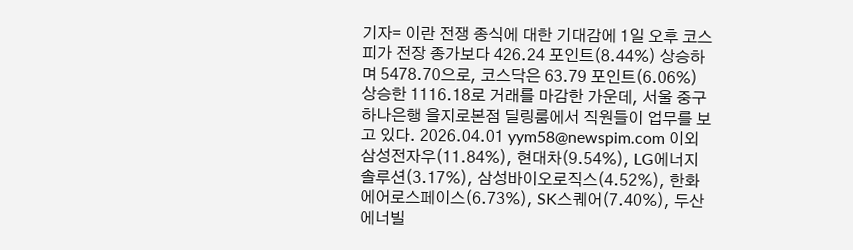기자= 이란 전쟁 종식에 대한 기대감에 1일 오후 코스피가 전장 종가보다 426.24 포인트(8.44%) 상승하며 5478.70으로, 코스닥은 63.79 포인트(6.06%) 상승한 1116.18로 거래를 마감한 가운데, 서울 중구 하나은행 을지로본점 딜링룸에서 직원들이 업무를 보고 있다. 2026.04.01 yym58@newspim.com 이외 삼성전자우(11.84%), 현대차(9.54%), LG에너지솔루션(3.17%), 삼성바이오로직스(4.52%), 한화에어로스페이스(6.73%), SK스퀘어(7.40%), 두산에너빌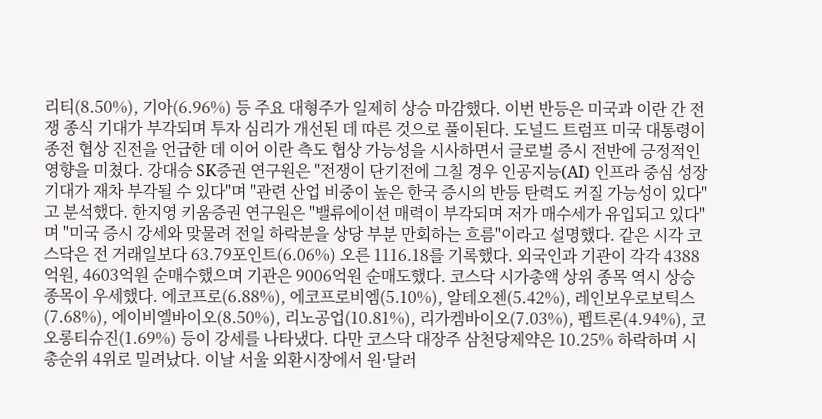리티(8.50%), 기아(6.96%) 등 주요 대형주가 일제히 상승 마감했다. 이번 반등은 미국과 이란 간 전쟁 종식 기대가 부각되며 투자 심리가 개선된 데 따른 것으로 풀이된다. 도널드 트럼프 미국 대통령이 종전 협상 진전을 언급한 데 이어 이란 측도 협상 가능성을 시사하면서 글로벌 증시 전반에 긍정적인 영향을 미쳤다. 강대승 SK증권 연구원은 "전쟁이 단기전에 그칠 경우 인공지능(AI) 인프라 중심 성장 기대가 재차 부각될 수 있다"며 "관련 산업 비중이 높은 한국 증시의 반등 탄력도 커질 가능성이 있다"고 분석했다. 한지영 키움증권 연구원은 "밸류에이션 매력이 부각되며 저가 매수세가 유입되고 있다"며 "미국 증시 강세와 맞물려 전일 하락분을 상당 부분 만회하는 흐름"이라고 설명했다. 같은 시각 코스닥은 전 거래일보다 63.79포인트(6.06%) 오른 1116.18를 기록했다. 외국인과 기관이 각각 4388억원, 4603억원 순매수했으며 기관은 9006억원 순매도했다. 코스닥 시가총액 상위 종목 역시 상승 종목이 우세했다. 에코프로(6.88%), 에코프로비엠(5.10%), 알테오젠(5.42%), 레인보우로보틱스(7.68%), 에이비엘바이오(8.50%), 리노공업(10.81%), 리가켐바이오(7.03%), 펩트론(4.94%), 코오롱티슈진(1.69%) 등이 강세를 나타냈다. 다만 코스닥 대장주 삼천당제약은 10.25% 하락하며 시총순위 4위로 밀려났다. 이날 서울 외환시장에서 원·달러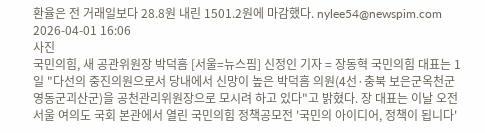환율은 전 거래일보다 28.8원 내린 1501.2원에 마감했다. nylee54@newspim.com 2026-04-01 16:06
사진
국민의힘, 새 공관위원장 박덕흠 [서울=뉴스핌] 신정인 기자 = 장동혁 국민의힘 대표는 1일 "다선의 중진의원으로서 당내에서 신망이 높은 박덕흠 의원(4선·충북 보은군옥천군영동군괴산군)을 공천관리위원장으로 모시려 하고 있다"고 밝혔다. 장 대표는 이날 오전 서울 여의도 국회 본관에서 열린 국민의힘 정책공모전 '국민의 아이디어, 정책이 됩니다'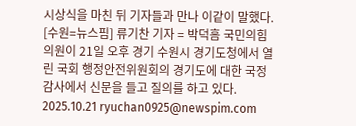시상식을 마친 뒤 기자들과 만나 이같이 말했다. [수원=뉴스핌] 류기찬 기자 = 박덕흠 국민의힘 의원이 21일 오후 경기 수원시 경기도청에서 열린 국회 행정안전위원회의 경기도에 대한 국정감사에서 신문을 들고 질의를 하고 있다. 2025.10.21 ryuchan0925@newspim.com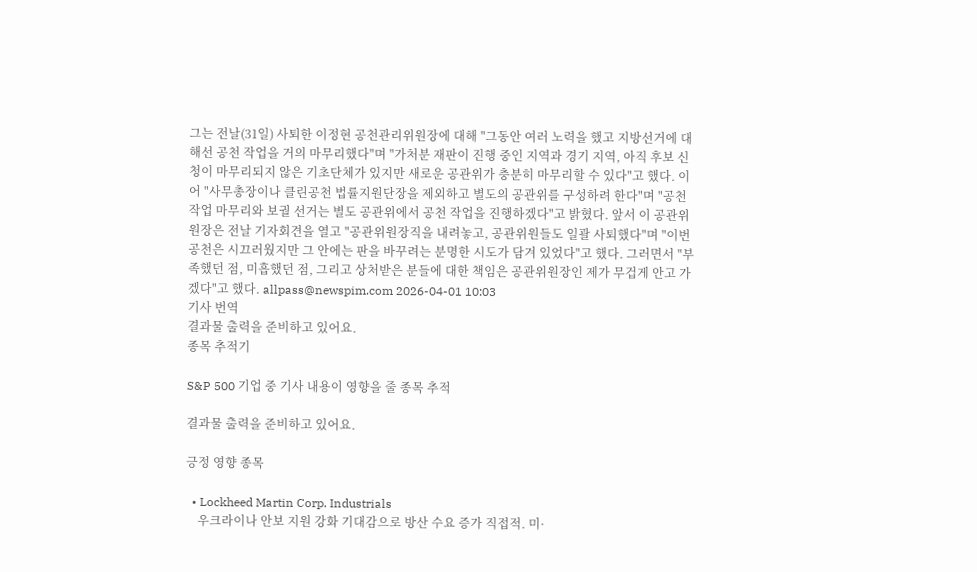그는 전날(31일) 사퇴한 이정현 공천관리위원장에 대해 "그동안 여러 노력을 했고 지방선거에 대해선 공천 작업을 거의 마무리했다"며 "가처분 재판이 진행 중인 지역과 경기 지역, 아직 후보 신청이 마무리되지 않은 기초단체가 있지만 새로운 공관위가 충분히 마무리할 수 있다"고 했다. 이어 "사무총장이나 클린공천 법률지원단장을 제외하고 별도의 공관위를 구성하려 한다"며 "공천작업 마무리와 보궐 선거는 별도 공관위에서 공천 작업을 진행하겠다"고 밝혔다. 앞서 이 공관위원장은 전날 기자회견을 열고 "공관위원장직을 내려놓고, 공관위원들도 일괄 사퇴했다"며 "이번 공천은 시끄러웠지만 그 안에는 판을 바꾸려는 분명한 시도가 담겨 있었다"고 했다. 그러면서 "부족했던 점, 미흡했던 점, 그리고 상처받은 분들에 대한 책임은 공관위원장인 제가 무겁게 안고 가겠다"고 했다. allpass@newspim.com 2026-04-01 10:03
기사 번역
결과물 출력을 준비하고 있어요.
종목 추적기

S&P 500 기업 중 기사 내용이 영향을 줄 종목 추적

결과물 출력을 준비하고 있어요.

긍정 영향 종목

  • Lockheed Martin Corp. Industrials
    우크라이나 안보 지원 강화 기대감으로 방산 수요 증가 직접적. 미·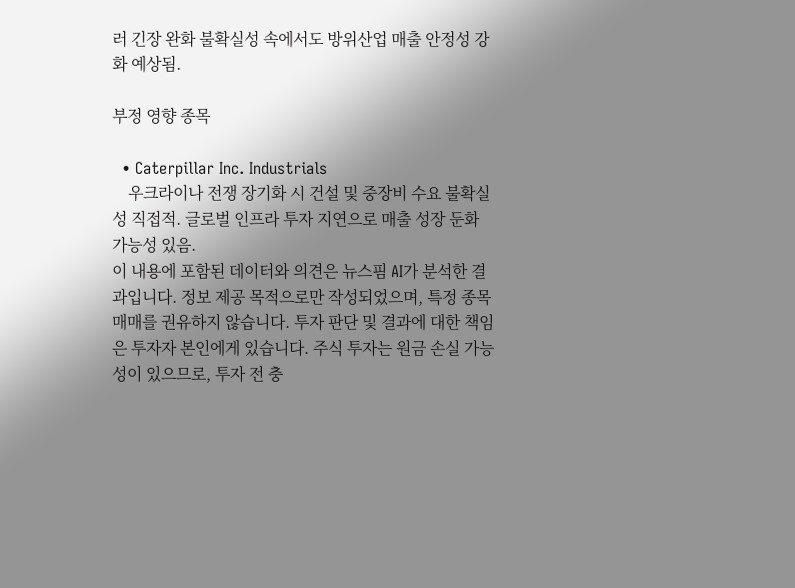러 긴장 완화 불확실성 속에서도 방위산업 매출 안정성 강화 예상됨.

부정 영향 종목

  • Caterpillar Inc. Industrials
    우크라이나 전쟁 장기화 시 건설 및 중장비 수요 불확실성 직접적. 글로벌 인프라 투자 지연으로 매출 성장 둔화 가능성 있음.
이 내용에 포함된 데이터와 의견은 뉴스핌 AI가 분석한 결과입니다. 정보 제공 목적으로만 작성되었으며, 특정 종목 매매를 권유하지 않습니다. 투자 판단 및 결과에 대한 책임은 투자자 본인에게 있습니다. 주식 투자는 원금 손실 가능성이 있으므로, 투자 전 충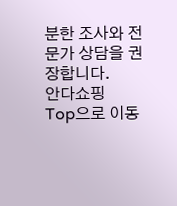분한 조사와 전문가 상담을 권장합니다.
안다쇼핑
Top으로 이동